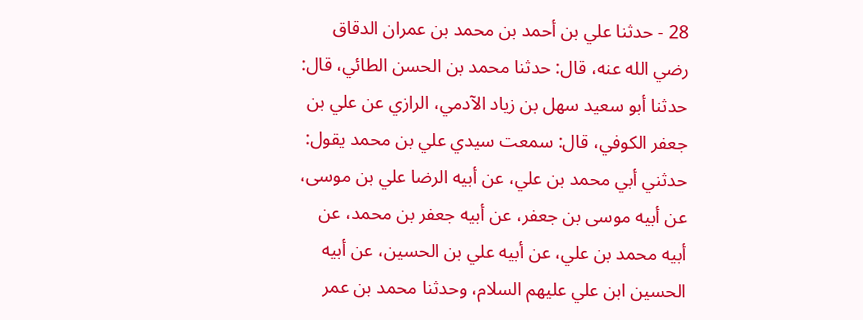28 - حدثنا علي بن أحمد بن محمد بن عمران الدقاق رضي الله عنه، قال: حدثنا محمد بن الحسن الطائي، قال: حدثنا أبو سعيد سهل بن زياد الآدمي، الرازي عن علي بن جعفر الكوفي، قال: سمعت سيدي علي بن محمد يقول: حدثني أبي محمد بن علي، عن أبيه الرضا علي بن موسى، عن أبيه موسى بن جعفر، عن أبيه جعفر بن محمد، عن أبيه محمد بن علي، عن أبيه علي بن الحسين، عن أبيه الحسين ابن علي عليهم السلام، وحدثنا محمد بن عمر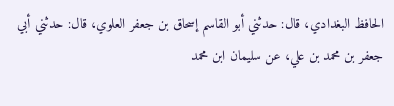الحافظ البغدادي، قال: حدثني أبو القاسم إسحاق بن جعفر العلوي، قال: حدثني أبي جعفر بن محمد بن علي، عن سليمان ابن محمد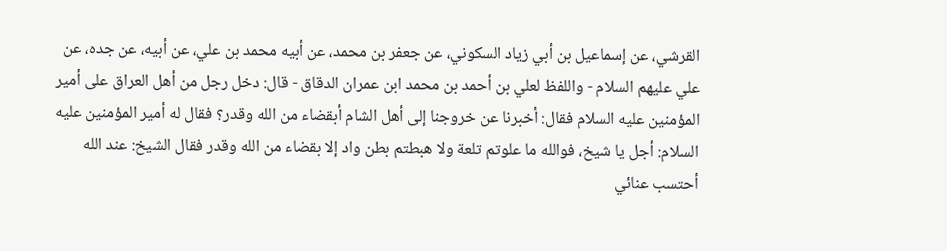القرشي، عن إسماعيل بن أبي زياد السكوني، عن جعفر بن محمد، عن أبيه محمد بن علي، عن أبيه، عن جده، عن علي عليهم السلام - واللفظ لعلي بن أحمد بن محمد ابن عمران الدقاق - قال: دخل رجل من أهل العراق على أمير المؤمنين عليه السلام فقال: أخبرنا عن خروجنا إلى أهل الشام أبقضاء من الله وقدر؟ فقال له أمير المؤمنين عليه السلام: أجل يا شيخ، فوالله ما علوتم تلعة ولا هبطتم بطن واد إلا بقضاء من الله وقدر فقال الشيخ: عند الله أحتسب عنائي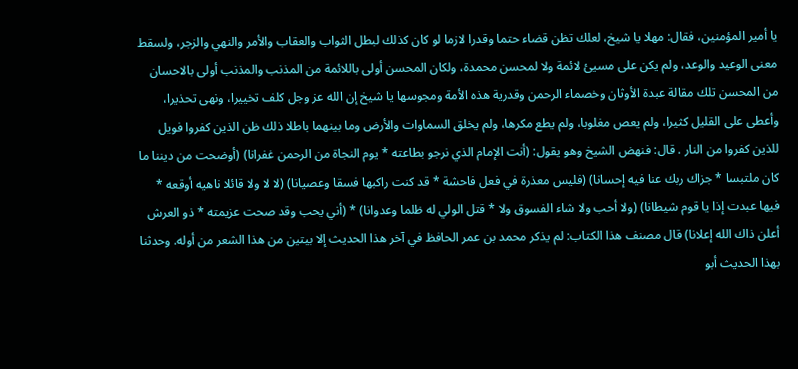يا أمير المؤمنين، فقال: مهلا يا شيخ، لعلك تظن قضاء حتما وقدرا لازما لو كان كذلك لبطل الثواب والعقاب والأمر والنهي والزجر، ولسقط معنى الوعيد والوعد، ولم يكن على مسيئ لائمة ولا لمحسن محمدة، ولكان المحسن أولى باللائمة من المذنب والمذنب أولى بالاحسان من المحسن تلك مقالة عبدة الأوثان وخصماء الرحمن وقدرية هذه الأمة ومجوسها يا شيخ إن الله عز وجل كلف تخييرا، ونهى تحذيرا، وأعطى على القليل كثيرا، ولم يعص مغلوبا، ولم يطع مكرها، ولم يخلق السماوات والأرض وما بينهما باطلا ذلك ظن الذين كفروا فويل للذين كفروا من النار . قال: فنهض الشيخ وهو يقول: (أنت الإمام الذي نرجو بطاعته * يوم النجاة من الرحمن غفرانا) (أوضحت من ديننا ما كان ملتبسا * جزاك ربك عنا فيه إحسانا) (فليس معذرة في فعل فاحشة * قد كنت راكبها فسقا وعصيانا) (لا لا ولا قائلا ناهيه أوقعه * فيها عبدت إذا يا قوم شيطانا) (ولا أحب ولا شاء الفسوق ولا * قتل الولي له ظلما وعدوانا) * (أني يحب وقد صحت عزيمته * ذو العرش أعلن ذاك الله إعلانا) قال مصنف هذا الكتاب: لم يذكر محمد بن عمر الحافظ في آخر هذا الحديث إلا بيتين من هذا الشعر من أوله. وحدثنا بهذا الحديث أبو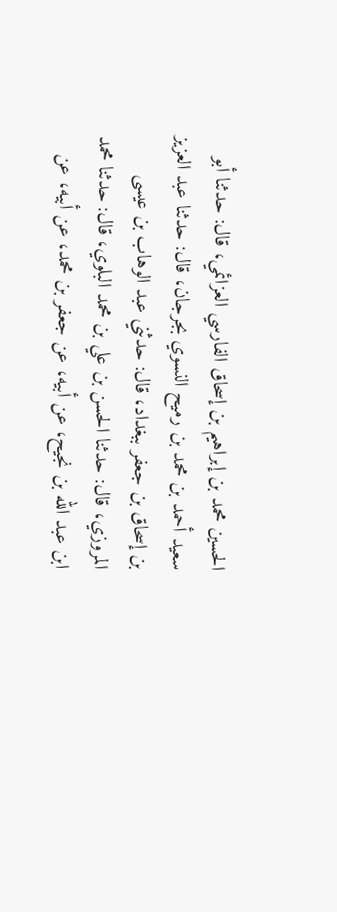الحسين محمد بن إبراهيم بن إسحاق الفارسي العزائمي، قال: حدثنا أبو سعيد أحمد بن محمد بن رميح النسوي بجرجان، قال: حدثنا عبد العزيز بن إسحاق بن جعفر ببغداد، قال: حدثني عبد الوهاب بن عيسى المروزي، قال: حدثنا الحسن بن علي بن محمد البلوي، قال: حدثنا محمد ابن عبد الله بن نجيح، عن أبيه، عن جعفر بن محمد، عن أبيه، عن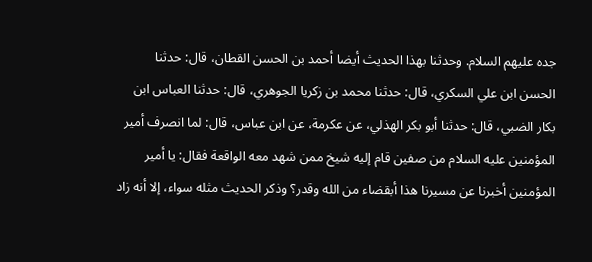جده عليهم السلام. وحدثنا بهذا الحديث أيضا أحمد بن الحسن القطان، قال: حدثنا الحسن ابن علي السكري، قال: حدثنا محمد بن زكريا الجوهري، قال: حدثنا العباس ابن بكار الضبي، قال: حدثنا أبو بكر الهذلي، عن عكرمة، عن ابن عباس، قال: لما انصرف أمير المؤمنين عليه السلام من صفين قام إليه شيخ ممن شهد معه الواقعة فقال: يا أمير المؤمنين أخبرنا عن مسيرنا هذا أبقضاء من الله وقدر؟ وذكر الحديث مثله سواء، إلا أنه زاد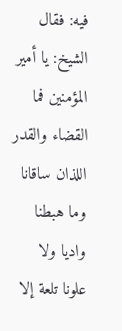فيه: فقال الشيخ: يا أمير المؤمنين فما القضاء والقدر اللذان ساقانا وما هبطنا واديا ولا علونا تلعة إلا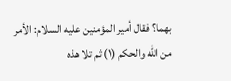بهما؟ فقال أمير المؤمنين عليه السلام: الأمر من الله والحكم (١) ثم تلا هذه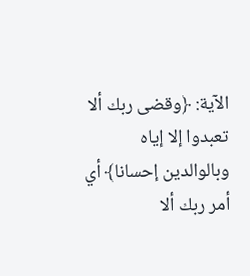الآية: ﴿وقضى ربك ألا تعبدوا إلا إياه وبالوالدين إحسانا﴾ أي أمر ربك ألا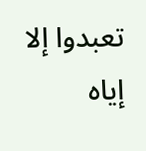تعبدوا إلا إياه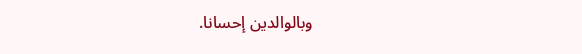وبالوالدين إحسانا.